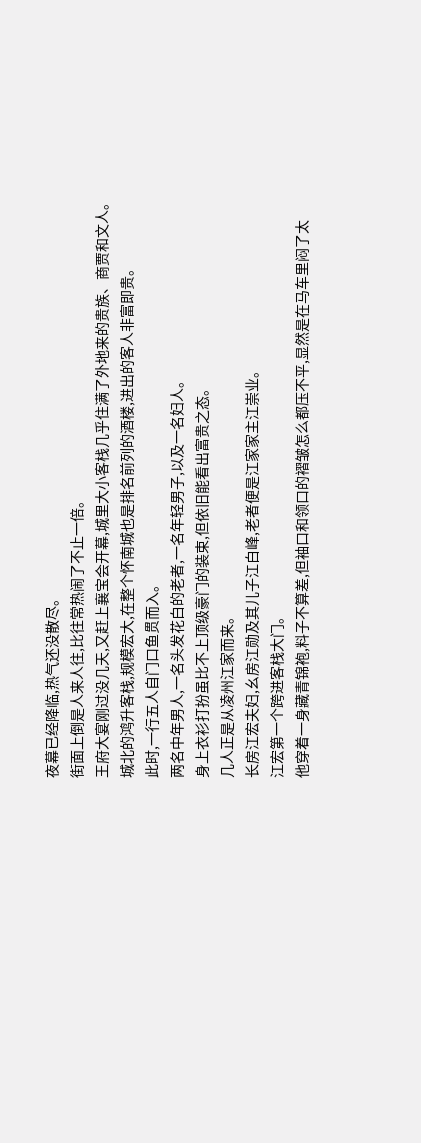夜幕已经降临,热气还没散尽。
街面上倒是人来人往,比往常热闹了不止一倍。
王府大宴刚过没几天,又赶上襄宝会开幕,城里大小客栈几乎住满了外地来的贵族、商贾和文人。
城北的鸿升客栈,规模宏大,在整个怀南城也是排名前列的酒楼,进出的客人非富即贵。
此时,一行五人自门口鱼贯而入。
两名中年男人,一名头发花白的老者,一名年轻男子,以及一名妇人。
身上衣衫打扮虽比不上顶级豪门的装束,但依旧能看出富贵之态。
几人正是从凌州江家而来。
长房江宏夫妇,幺房江勋及其儿子江白峰,老者便是江家家主江崇业。
江宏第一个跨进客栈大门。
他穿着一身藏青锦袍,料子不算差,但袖口和领口的褶皱怎么都压不平,显然是在马车里闷了太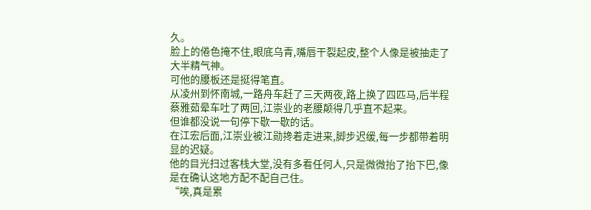久。
脸上的倦色掩不住,眼底乌青,嘴唇干裂起皮,整个人像是被抽走了大半精气神。
可他的腰板还是挺得笔直。
从凌州到怀南城,一路舟车赶了三天两夜,路上换了四匹马,后半程蔡雅茹晕车吐了两回,江崇业的老腰颠得几乎直不起来。
但谁都没说一句停下歇一歇的话。
在江宏后面,江崇业被江勋搀着走进来,脚步迟缓,每一步都带着明显的迟疑。
他的目光扫过客栈大堂,没有多看任何人,只是微微抬了抬下巴,像是在确认这地方配不配自己住。
“唉,真是累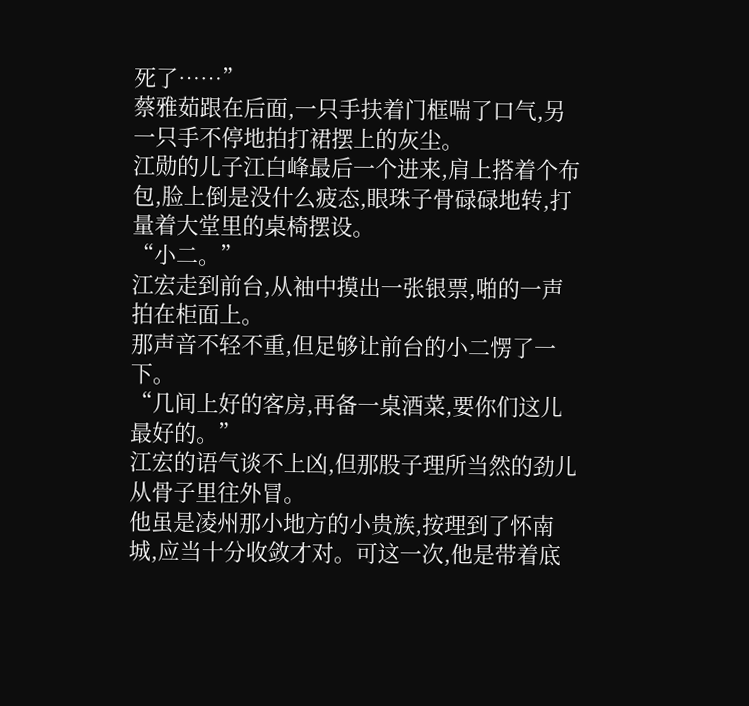死了……”
蔡雅茹跟在后面,一只手扶着门框喘了口气,另一只手不停地拍打裙摆上的灰尘。
江勋的儿子江白峰最后一个进来,肩上搭着个布包,脸上倒是没什么疲态,眼珠子骨碌碌地转,打量着大堂里的桌椅摆设。
“小二。”
江宏走到前台,从袖中摸出一张银票,啪的一声拍在柜面上。
那声音不轻不重,但足够让前台的小二愣了一下。
“几间上好的客房,再备一桌酒菜,要你们这儿最好的。”
江宏的语气谈不上凶,但那股子理所当然的劲儿从骨子里往外冒。
他虽是凌州那小地方的小贵族,按理到了怀南城,应当十分收敛才对。可这一次,他是带着底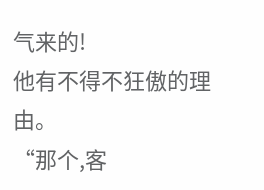气来的!
他有不得不狂傲的理由。
“那个,客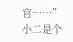官……”
小二是个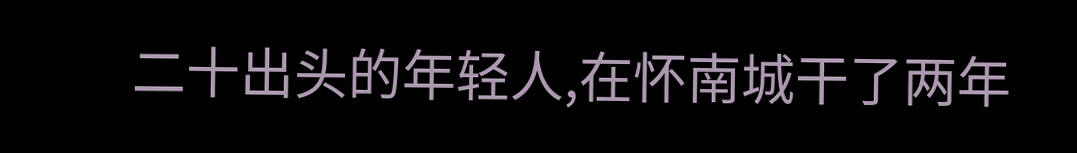二十出头的年轻人,在怀南城干了两年